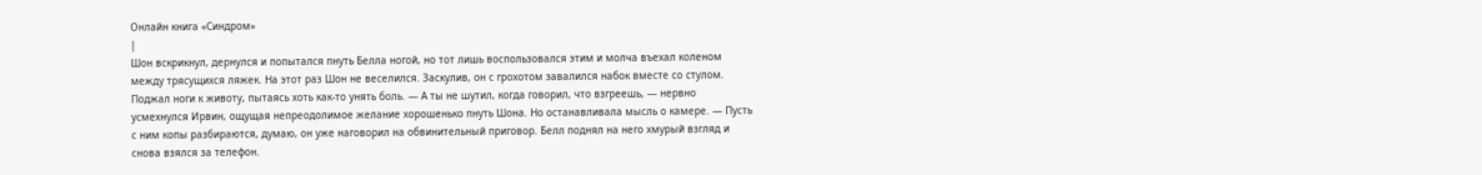Онлайн книга «Синдром»
|
Шон вскрикнул, дернулся и попытался пнуть Белла ногой, но тот лишь воспользовался этим и молча въехал коленом между трясущихся ляжек. На этот раз Шон не веселился. Заскулив, он с грохотом завалился набок вместе со стулом. Поджал ноги к животу, пытаясь хоть как-то унять боль. — А ты не шутил, когда говорил, что взгреешь, — нервно усмехнулся Ирвин, ощущая непреодолимое желание хорошенько пнуть Шона. Но останавливала мысль о камере. — Пусть с ним копы разбираются, думаю, он уже наговорил на обвинительный приговор. Белл поднял на него хмурый взгляд и снова взялся за телефон.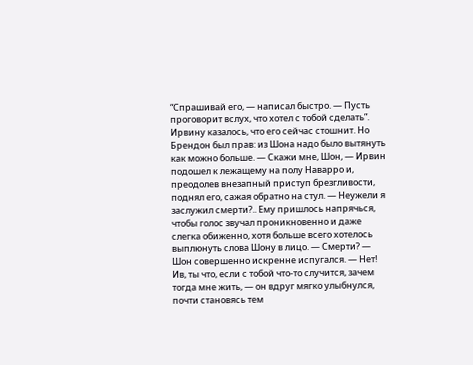“Спрашивай его, — написал быстро. — Пусть проговорит вслух, что хотел с тобой сделать”. Ирвину казалось, что его сейчас стошнит. Но Брендон был прав: из Шона надо было вытянуть как можно больше. — Скажи мне, Шон, — Ирвин подошел к лежащему на полу Наварро и, преодолев внезапный приступ брезгливости, поднял его, сажая обратно на стул. — Неужели я заслужил смерти?.. Ему пришлось напрячься, чтобы голос звучал проникновенно и даже слегка обиженно, хотя больше всего хотелось выплюнуть слова Шону в лицо. — Смерти? — Шон совершенно искренне испугался. — Нет! Ив, ты что, если с тобой что-то случится, зачем тогда мне жить, — он вдруг мягко улыбнулся, почти становясь тем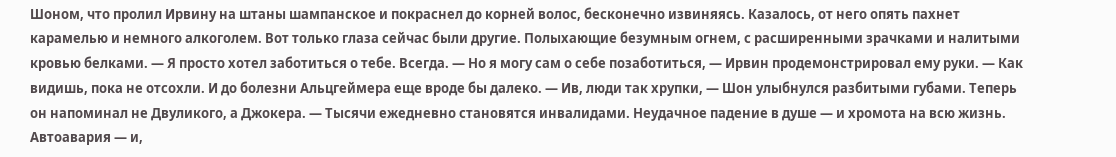Шоном, что пролил Ирвину на штаны шампанское и покраснел до корней волос, бесконечно извиняясь. Казалось, от него опять пахнет карамелью и немного алкоголем. Вот только глаза сейчас были другие. Полыхающие безумным огнем, с расширенными зрачками и налитыми кровью белками. — Я просто хотел заботиться о тебе. Всегда. — Но я могу сам о себе позаботиться, — Ирвин продемонстрировал ему руки. — Как видишь, пока не отсохли. И до болезни Альцгеймера еще вроде бы далеко. — Ив, люди так хрупки, — Шон улыбнулся разбитыми губами. Теперь он напоминал не Двуликого, а Джокера. — Тысячи ежедневно становятся инвалидами. Неудачное падение в душе — и хромота на всю жизнь. Автоавария — и,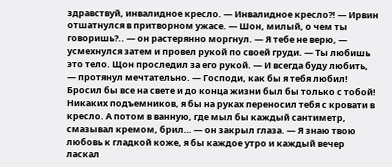здравствуй, инвалидное кресло. — Инвалидное кресло?! — Ирвин отшатнулся в притворном ужасе. — Шон, милый, о чем ты говоришь?.. — он растерянно моргнул. — Я тебе не верю, — усмехнулся затем и провел рукой по своей груди. — Ты любишь это тело. Щон проследил за его рукой. — И всегда буду любить, — протянул мечтательно. — Господи, как бы я тебя любил! Бросил бы все на свете и до конца жизни был бы только с тобой! Никаких подъемников, я бы на руках переносил тебя с кровати в кресло. А потом в ванную, где мыл бы каждый сантиметр, смазывал кремом, брил… — он закрыл глаза. — Я знаю твою любовь к гладкой коже, я бы каждое утро и каждый вечер ласкал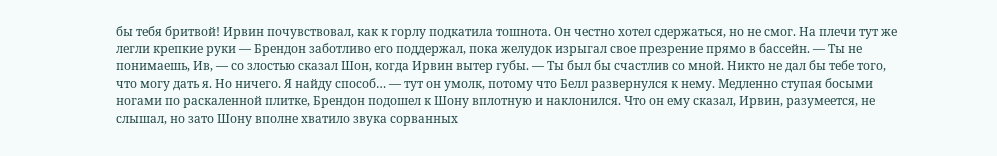бы тебя бритвой! Ирвин почувствовал, как к горлу подкатила тошнота. Он честно хотел сдержаться, но не смог. На плечи тут же легли крепкие руки — Брендон заботливо его поддержал, пока желудок изрыгал свое презрение прямо в бассейн. — Ты не понимаешь, Ив, — со злостью сказал Шон, когда Ирвин вытер губы. — Ты был бы счастлив со мной. Никто не дал бы тебе того, что могу дать я. Но ничего. Я найду способ… — тут он умолк, потому что Белл развернулся к нему. Медленно ступая босыми ногами по раскаленной плитке, Брендон подошел к Шону вплотную и наклонился. Что он ему сказал, Ирвин, разумеется, не слышал, но зато Шону вполне хватило звука сорванных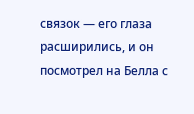связок — его глаза расширились, и он посмотрел на Белла с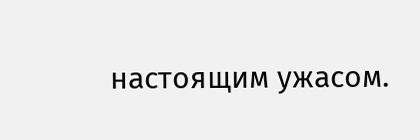настоящим ужасом.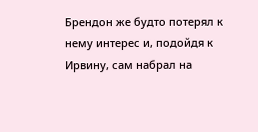Брендон же будто потерял к нему интерес и, подойдя к Ирвину, сам набрал на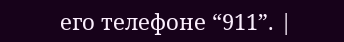его телефоне “911”. |